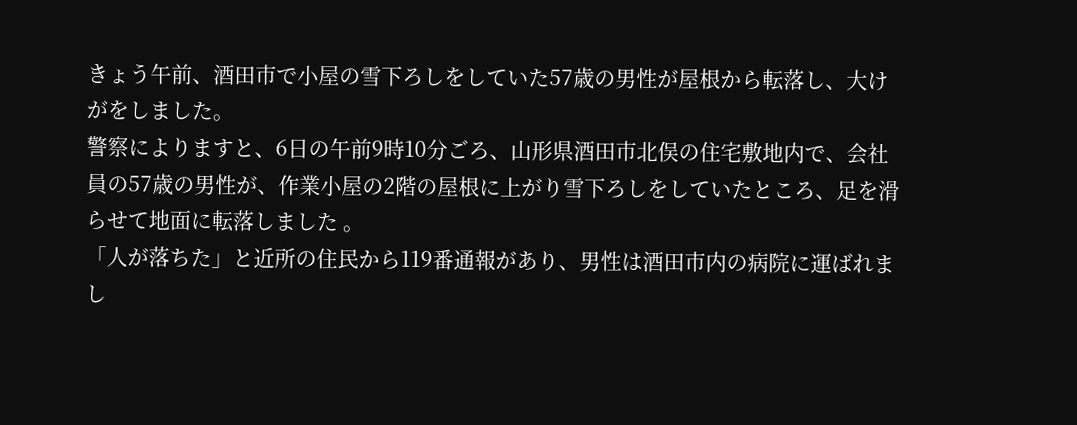きょう午前、酒田市で小屋の雪下ろしをしていた57歳の男性が屋根から転落し、大けがをしました。
警察によりますと、6日の午前9時10分ごろ、山形県酒田市北俣の住宅敷地内で、会社員の57歳の男性が、作業小屋の2階の屋根に上がり雪下ろしをしていたところ、足を滑らせて地面に転落しました 。
「人が落ちた」と近所の住民から119番通報があり、男性は酒田市内の病院に運ばれまし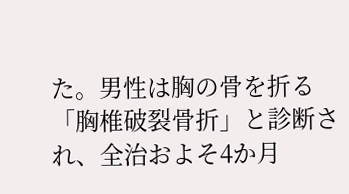た。男性は胸の骨を折る「胸椎破裂骨折」と診断され、全治およそ4か月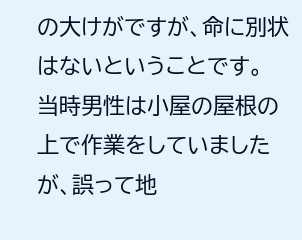の大けがですが、命に別状はないということです。
当時男性は小屋の屋根の上で作業をしていましたが、誤って地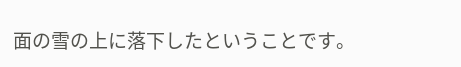面の雪の上に落下したということです。